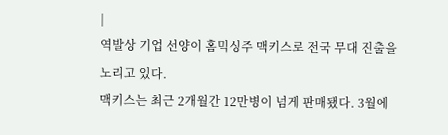|
역발상 기업 선양이 홈믹싱주 맥키스로 전국 무대 진출을 노리고 있다.
맥키스는 최근 2개월간 12만병이 넘게 판매됐다. 3월에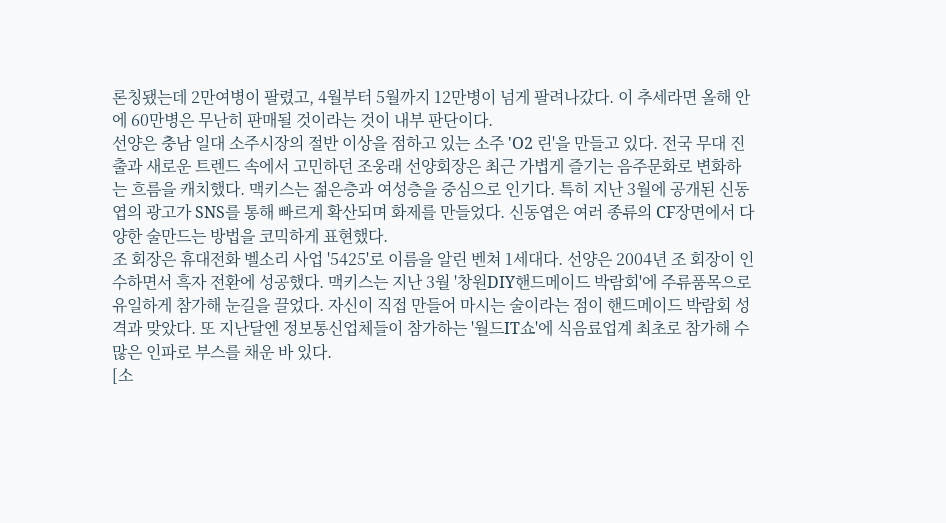론칭됐는데 2만여병이 팔렸고, 4월부터 5월까지 12만병이 넘게 팔려나갔다. 이 추세라면 올해 안에 60만병은 무난히 판매될 것이라는 것이 내부 판단이다.
선양은 충남 일대 소주시장의 절반 이상을 점하고 있는 소주 'O2 린'을 만들고 있다. 전국 무대 진출과 새로운 트렌드 속에서 고민하던 조웅래 선양회장은 최근 가볍게 즐기는 음주문화로 변화하는 흐름을 캐치했다. 맥키스는 젊은층과 여성층을 중심으로 인기다. 특히 지난 3월에 공개된 신동엽의 광고가 SNS를 통해 빠르게 확산되며 화제를 만들었다. 신동엽은 여러 종류의 CF장면에서 다양한 술만드는 방법을 코믹하게 표현했다.
조 회장은 휴대전화 벨소리 사업 '5425'로 이름을 알린 벤쳐 1세대다. 선양은 2004년 조 회장이 인수하면서 흑자 전환에 성공했다. 맥키스는 지난 3월 '창원DIY핸드메이드 박람회'에 주류품목으로 유일하게 참가해 눈길을 끌었다. 자신이 직접 만들어 마시는 술이라는 점이 핸드메이드 박람회 성격과 맞았다. 또 지난달엔 정보통신업체들이 참가하는 '월드IT쇼'에 식음료업계 최초로 참가해 수많은 인파로 부스를 채운 바 있다.
[소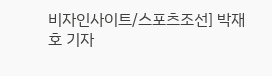비자인사이트/스포츠조선] 박재호 기자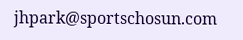jhpark@sportschosun.com